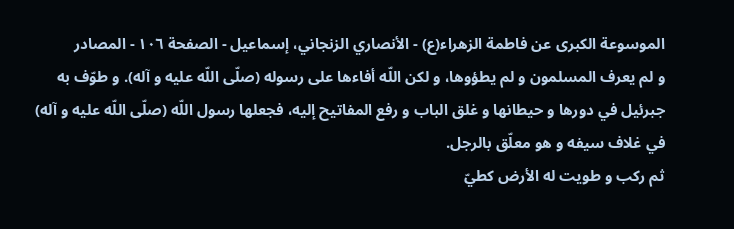الموسوعة الكبرى عن فاطمة الزهراء(ع) - الأنصاري الزنجاني، إسماعيل - الصفحة ١٠٦ - المصادر
و لم يعرف المسلمون و لم يطؤوها، و لكن اللّه أفاءها على رسوله (صلّى اللّه عليه و آله). و طوّف به جبرئيل في دورها و حيطانها و غلق الباب و رفع المفاتيح إليه، فجعلها رسول اللّه (صلّى اللّه عليه و آله) في غلاف سيفه و هو معلّق بالرجل.
ثم ركب و طويت له الأرض كطيّ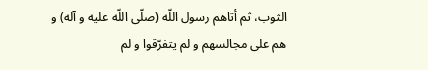الثوب، ثم أتاهم رسول اللّه (صلّى اللّه عليه و آله) و هم على مجالسهم و لم يتفرّقوا و لم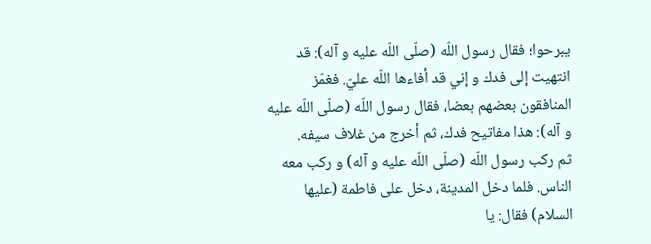يبرحوا؛ فقال رسول اللّه (صلّى اللّه عليه و آله): قد انتهيت إلى فدك و إني قد أفاءها اللّه عليّ. فغمّز المنافقون بعضهم بعضا، فقال رسول اللّه (صلّى اللّه عليه و آله): هذا مفاتيح فدك، ثم أخرج من غلاف سيفه.
ثم ركب رسول اللّه (صلّى اللّه عليه و آله) و ركب معه الناس. فلما دخل المدينة، دخل على فاطمة (عليها السلام) فقال: يا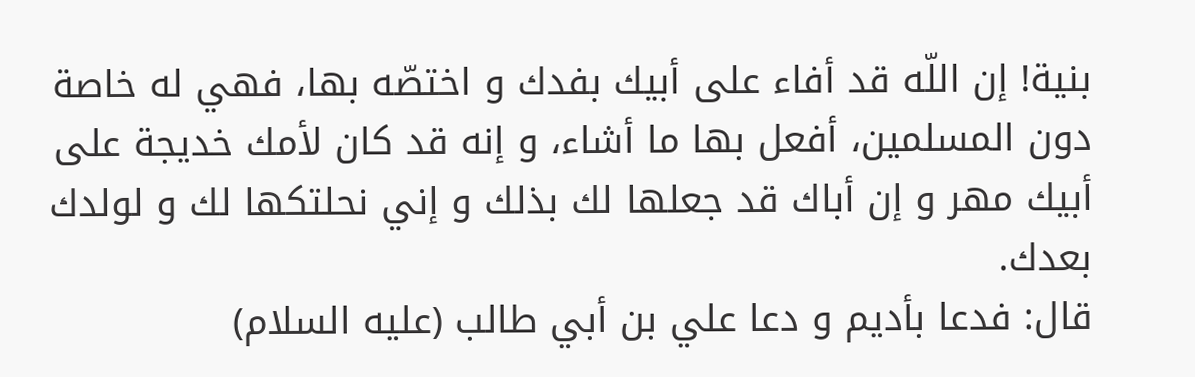بنية! إن اللّه قد أفاء على أبيك بفدك و اختصّه بها، فهي له خاصة دون المسلمين، أفعل بها ما أشاء، و إنه قد كان لأمك خديجة على أبيك مهر و إن أباك قد جعلها لك بذلك و إني نحلتكها لك و لولدك بعدك.
قال: فدعا بأديم و دعا علي بن أبي طالب (عليه السلام)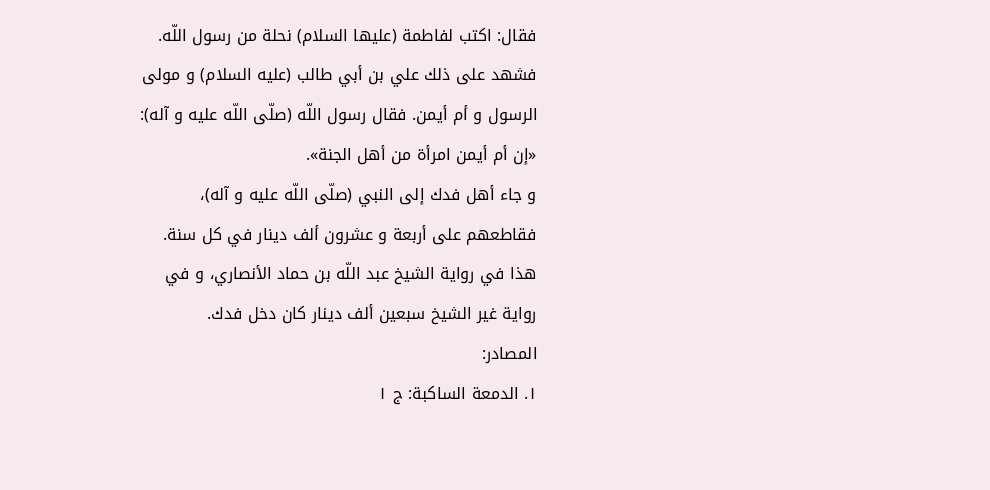فقال: اكتب لفاطمة (عليها السلام) نحلة من رسول اللّه. فشهد على ذلك علي بن أبي طالب (عليه السلام) و مولى الرسول و أم أيمن. فقال رسول اللّه (صلّى اللّه عليه و آله): «إن أم أيمن امرأة من أهل الجنة».
و جاء أهل فدك إلى النبي (صلّى اللّه عليه و آله)، فقاطعهم على أربعة و عشرون ألف دينار في كل سنة.
هذا في رواية الشيخ عبد اللّه بن حماد الأنصاري، و في رواية غير الشيخ سبعين ألف دينار كان دخل فدك.
المصادر:
١. الدمعة الساكبة: ج ١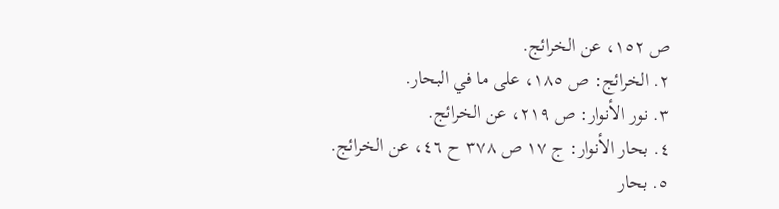ص ١٥٢، عن الخرائج.
٢. الخرائج: ص ١٨٥، على ما في البحار.
٣. نور الأنوار: ص ٢١٩، عن الخرائج.
٤. بحار الأنوار: ج ١٧ ص ٣٧٨ ح ٤٦، عن الخرائج.
٥. بحار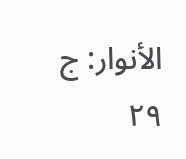الأنوار: ج ٢٩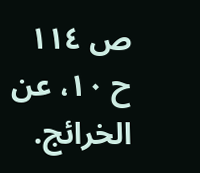ص ١١٤ ح ١٠، عن الخرائج.